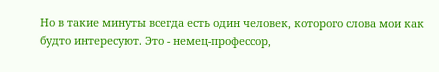Но в такие минуты всегда есть один человек, которого слова мои как будто интересуют. Это - немец-профессор,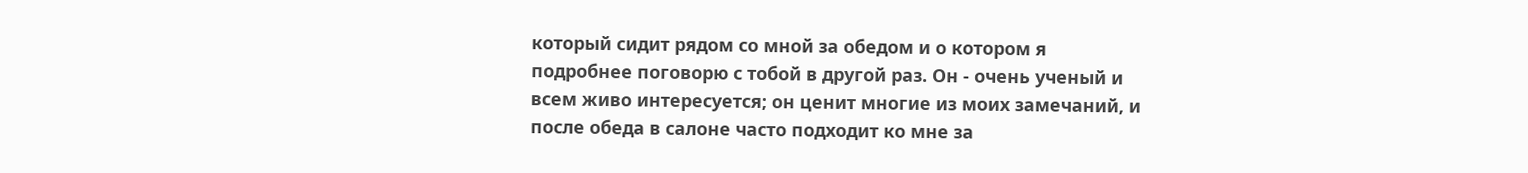который сидит рядом со мной за обедом и о котором я подробнее поговорю с тобой в другой раз. Он - очень ученый и всем живо интересуется; он ценит многие из моих замечаний, и после обеда в салоне часто подходит ко мне за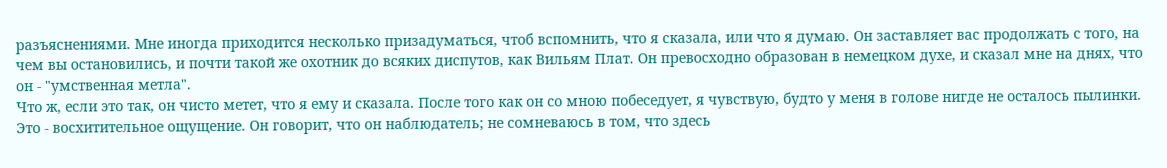разъяснениями. Мне иногда приходится несколько призадуматься, чтоб вспомнить, что я сказала, или что я думаю. Он заставляет вас продолжать с того, на чем вы остановились, и почти такой же охотник до всяких диспутов, как Вильям Плат. Он превосходно образован в немецком духе, и сказал мне на днях, что он - "умственная метла".
Что ж, если это так, он чисто метет, что я ему и сказала. После того как он со мною побеседует, я чувствую, будто у меня в голове нигде не осталось пылинки. Это - восхитительное ощущение. Он говорит, что он наблюдатель; не сомневаюсь в том, что здесь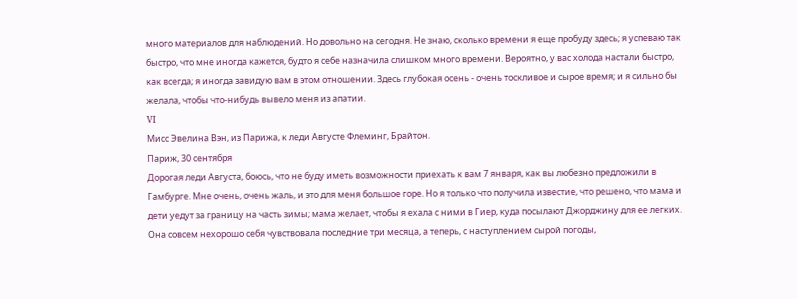много материалов для наблюдений. Но довольно на сегодня. Не знаю, сколько времени я еще пробуду здесь; я успеваю так быстро, что мне иногда кажется, будто я себе назначила слишком много времени. Вероятно, у вас холода настали быстро, как всегда; я иногда завидую вам в этом отношении. Здесь глубокая осень - очень тоскливое и сырое время; и я сильно бы желала, чтобы что-нибудь вывело меня из апатии.
VI
Мисс Эвелина Вэн, из Парижа, к леди Августе Флеминг, Брайтон.
Париж, 30 сентября
Дорогая леди Августа, боюсь, что не буду иметь возможности приехать к вам 7 января, как вы любезно предложили в Гамбурге. Мне очень, очень жаль, и это для меня большое горе. Но я только что получила известие, что решено, что мама и дети уедут за границу на часть зимы; мама желает, чтобы я ехала с ними в Гиер, куда посылают Джорджину для ее легких. Она совсем нехорошо себя чувствовала последние три месяца, а теперь, с наступлением сырой погоды,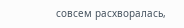совсем расхворалась,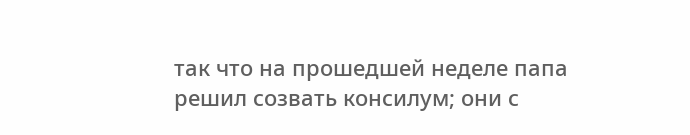так что на прошедшей неделе папа решил созвать консилум; они с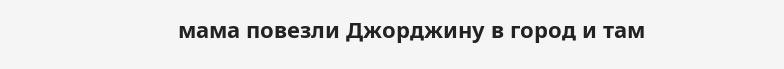мама повезли Джорджину в город и там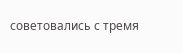советовались с тремя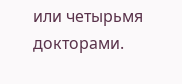или четырьмя докторами.